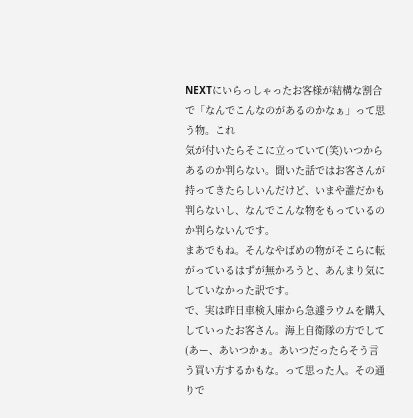NEXTにいらっしゃったお客様が結構な割合で「なんでこんなのがあるのかなぁ」って思う物。これ
気が付いたらそこに立っていて(笑)いつからあるのか判らない。聞いた話ではお客さんが持ってきたらしいんだけど、いまや誰だかも判らないし、なんでこんな物をもっているのか判らないんです。
まあでもね。そんなやばめの物がそこらに転がっているはずが無かろうと、あんまり気にしていなかった訳です。
で、実は昨日車検入庫から急遽ラウムを購入していったお客さん。海上自衛隊の方でして(あー、あいつかぁ。あいつだったらそう言う買い方するかもな。って思った人。その通りで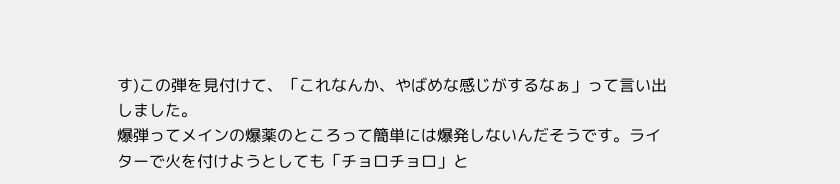す)この弾を見付けて、「これなんか、やばめな感じがするなぁ」って言い出しました。
爆弾ってメインの爆薬のところって簡単には爆発しないんだそうです。ライターで火を付けようとしても「チョロチョロ」と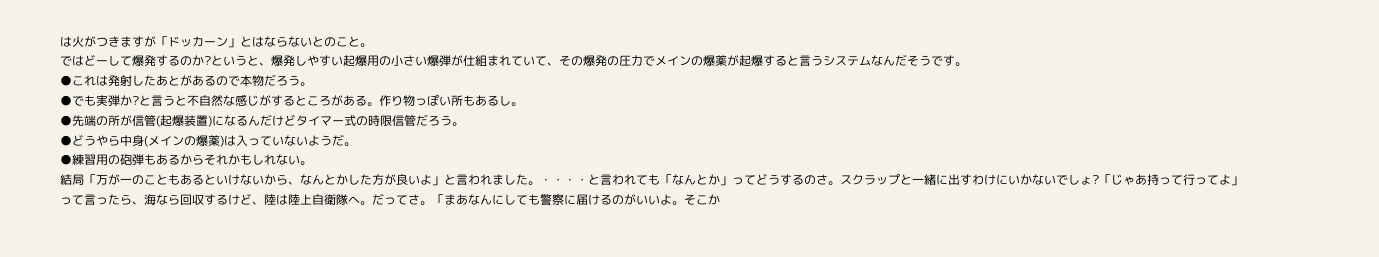は火がつきますが「ドッカーン」とはならないとのこと。
ではどーして爆発するのか?というと、爆発しやすい起爆用の小さい爆弾が仕組まれていて、その爆発の圧力でメインの爆薬が起爆すると言うシステムなんだそうです。
●これは発射したあとがあるので本物だろう。
●でも実弾か?と言うと不自然な感じがするところがある。作り物っぽい所もあるし。
●先端の所が信管(起爆装置)になるんだけどタイマー式の時限信管だろう。
●どうやら中身(メインの爆薬)は入っていないようだ。
●練習用の砲弾もあるからそれかもしれない。
結局「万が一のこともあるといけないから、なんとかした方が良いよ」と言われました。・・・・と言われても「なんとか」ってどうするのさ。スクラップと一緒に出すわけにいかないでしょ?「じゃあ持って行ってよ」って言ったら、海なら回収するけど、陸は陸上自衛隊へ。だってさ。「まあなんにしても警察に届けるのがいいよ。そこか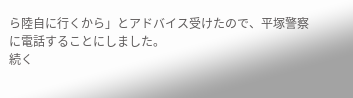ら陸自に行くから」とアドバイス受けたので、平塚警察に電話することにしました。
続く